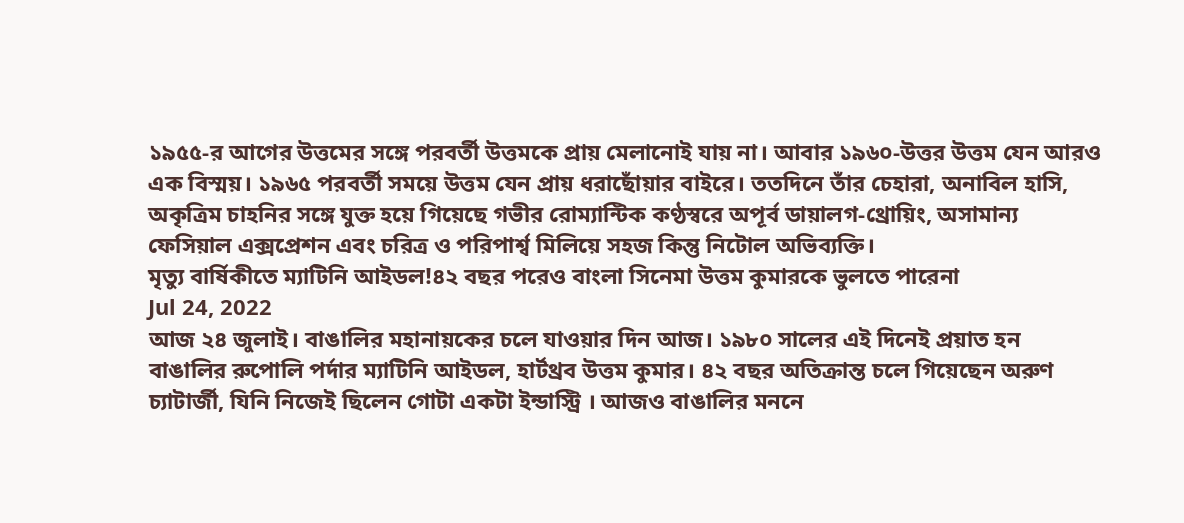১৯৫৫-র আগের উত্তমের সঙ্গে পরবর্তী উত্তমকে প্রায় মেলানোই যায় না। আবার ১৯৬০-উত্তর উত্তম যেন আরও এক বিস্ময়। ১৯৬৫ পরবর্তী সময়ে উত্তম যেন প্রায় ধরাছোঁয়ার বাইরে। ততদিনে তাঁর চেহারা, অনাবিল হাসি, অকৃত্রিম চাহনির সঙ্গে যুক্ত হয়ে গিয়েছে গভীর রোম্যান্টিক কণ্ঠস্বরে অপূর্ব ডায়ালগ-থ্রোয়িং, অসামান্য ফেসিয়াল এক্সপ্রেশন এবং চরিত্র ও পরিপার্শ্ব মিলিয়ে সহজ কিন্তু নিটোল অভিব্যক্তি।
মৃত্যু বার্ষিকীতে ম্যাটিনি আইডল!৪২ বছর পরেও বাংলা সিনেমা উত্তম কুমারকে ভুলতে পারেনা
Jul 24, 2022
আজ ২৪ জুলাই। বাঙালির মহানায়কের চলে যাওয়ার দিন আজ। ১৯৮০ সালের এই দিনেই প্রয়াত হন বাঙালির রুপোলি পর্দার ম্যাটিনি আইডল, হার্টথ্রব উত্তম কুমার। ৪২ বছর অতিক্রান্ত চলে গিয়েছেন অরুণ চ্যাটার্জী, যিনি নিজেই ছিলেন গোটা একটা ইন্ডাস্ট্রি । আজও বাঙালির মননে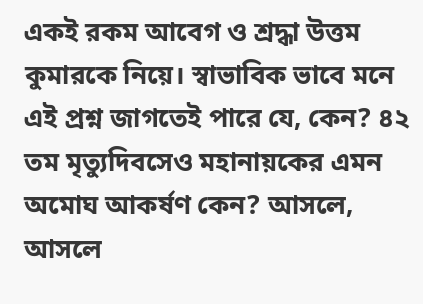একই রকম আবেগ ও শ্রদ্ধা উত্তম কুমারকে নিয়ে। স্বাভাবিক ভাবে মনে এই প্রশ্ন জাগতেই পারে যে, কেন? ৪২ তম মৃত্যুদিবসেও মহানায়কের এমন অমোঘ আকর্ষণ কেন? আসলে, আসলে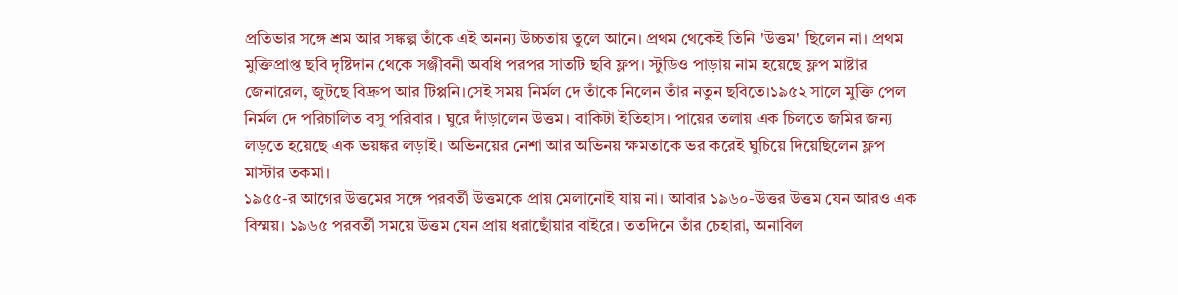প্রতিভার সঙ্গে শ্রম আর সঙ্কল্প তাঁকে এই অনন্য উচ্চতায় তুলে আনে। প্রথম থেকেই তিনি 'উত্তম' ছিলেন না। প্রথম মুক্তিপ্রাপ্ত ছবি দৃষ্টিদান থেকে সঞ্জীবনী অবধি পরপর সাতটি ছবি ফ্লপ। স্টুডিও পাড়ায় নাম হয়েছে ফ্লপ মাষ্টার জেনারেল, জুটছে বিদ্রুপ আর টিপ্পনি।সেই সময় নির্মল দে তাঁকে নিলেন তাঁর নতুন ছবিতে।১৯৫২ সালে মুক্তি পেল নির্মল দে পরিচালিত বসু পরিবার । ঘুরে দাঁড়ালেন উত্তম। বাকিটা ইতিহাস। পায়ের তলায় এক চিলতে জমির জন্য লড়তে হয়েছে এক ভয়ঙ্কর লড়াই। অভিনয়ের নেশা আর অভিনয় ক্ষমতাকে ভর করেই ঘুচিয়ে দিয়েছিলেন ফ্লপ মাস্টার তকমা।
১৯৫৫-র আগের উত্তমের সঙ্গে পরবর্তী উত্তমকে প্রায় মেলানোই যায় না। আবার ১৯৬০-উত্তর উত্তম যেন আরও এক বিস্ময়। ১৯৬৫ পরবর্তী সময়ে উত্তম যেন প্রায় ধরাছোঁয়ার বাইরে। ততদিনে তাঁর চেহারা, অনাবিল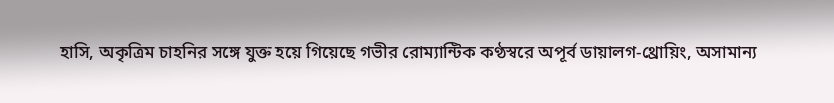হাসি, অকৃত্রিম চাহনির সঙ্গে যুক্ত হয়ে গিয়েছে গভীর রোম্যান্টিক কণ্ঠস্বরে অপূর্ব ডায়ালগ-থ্রোয়িং, অসামান্য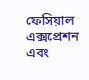ফেসিয়াল এক্সপ্রেশন এবং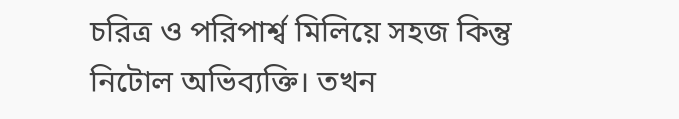চরিত্র ও পরিপার্শ্ব মিলিয়ে সহজ কিন্তু নিটোল অভিব্যক্তি। তখন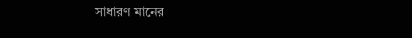সাধারণ মানের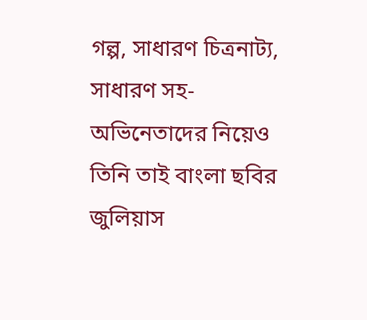গল্প, সাধারণ চিত্রনাট্য, সাধারণ সহ-অভিনেতাদের নিয়েও তিনি তাই বাংলা ছবির জুলিয়াস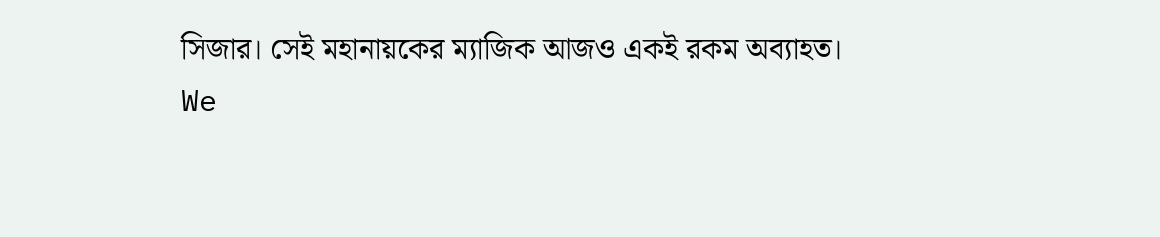সিজার। সেই মহানায়কের ম্যাজিক আজও একই রকম অব্যাহত।
We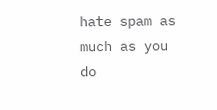hate spam as much as you do